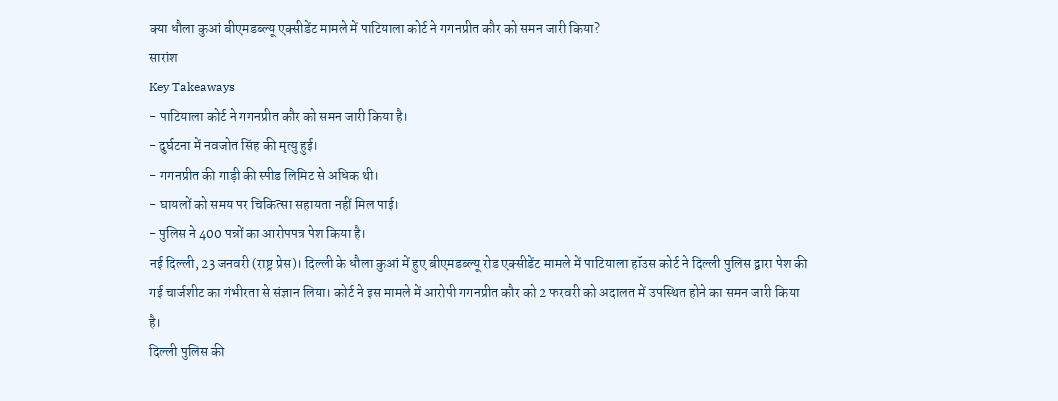क्या धौला कुआं बीएमडब्ल्यू एक्सीडेंट मामले में पाटियाला कोर्ट ने गगनप्रीत कौर को समन जारी किया?
सारांश
Key Takeaways
- पाटियाला कोर्ट ने गगनप्रीत कौर को समन जारी किया है।
- दुर्घटना में नवजोत सिंह की मृत्यु हुई।
- गगनप्रीत की गाड़ी की स्पीड लिमिट से अधिक थी।
- घायलों को समय पर चिकित्सा सहायता नहीं मिल पाई।
- पुलिस ने 400 पन्नों का आरोपपत्र पेश किया है।
नई दिल्ली, 23 जनवरी (राष्ट्र प्रेस)। दिल्ली के धौला कुआं में हुए बीएमडब्ल्यू रोड एक्सीडेंट मामले में पाटियाला हॉउस कोर्ट ने दिल्ली पुलिस द्वारा पेश की गई चार्जशीट का गंभीरता से संज्ञान लिया। कोर्ट ने इस मामले में आरोपी गगनप्रीत कौर को 2 फरवरी को अदालत में उपस्थित होने का समन जारी किया है।
दिल्ली पुलिस की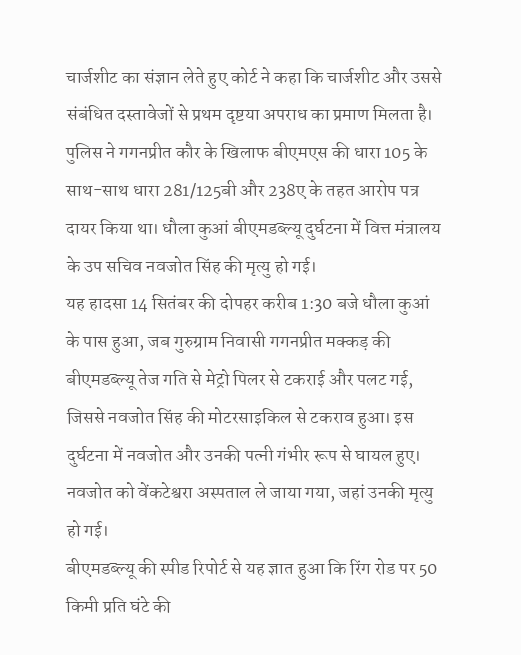चार्जशीट का संज्ञान लेते हुए कोर्ट ने कहा कि चार्जशीट और उससे संबंधित दस्तावेजों से प्रथम दृष्टया अपराध का प्रमाण मिलता है। पुलिस ने गगनप्रीत कौर के खिलाफ बीएमएस की धारा 105 के साथ-साथ धारा 281/125बी और 238ए के तहत आरोप पत्र दायर किया था। धौला कुआं बीएमडब्ल्यू दुर्घटना में वित्त मंत्रालय के उप सचिव नवजोत सिंह की मृत्यु हो गई।
यह हादसा 14 सितंबर की दोपहर करीब 1:30 बजे धौला कुआं के पास हुआ, जब गुरुग्राम निवासी गगनप्रीत मक्कड़ की बीएमडब्ल्यू तेज गति से मेट्रो पिलर से टकराई और पलट गई, जिससे नवजोत सिंह की मोटरसाइकिल से टकराव हुआ। इस दुर्घटना में नवजोत और उनकी पत्नी गंभीर रूप से घायल हुए। नवजोत को वेंकटेश्वरा अस्पताल ले जाया गया, जहां उनकी मृत्यु हो गई।
बीएमडब्ल्यू की स्पीड रिपोर्ट से यह ज्ञात हुआ कि रिंग रोड पर 50 किमी प्रति घंटे की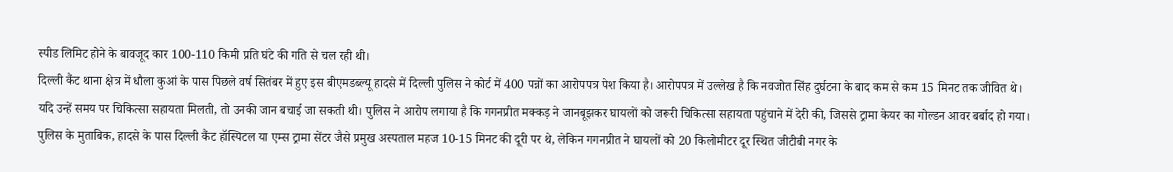स्पीड लिमिट होने के बावजूद कार 100-110 किमी प्रति घंटे की गति से चल रही थी।
दिल्ली कैंट थाना क्षेत्र में धौला कुआं के पास पिछले वर्ष सितंबर में हुए इस बीएमडब्ल्यू हादसे में दिल्ली पुलिस ने कोर्ट में 400 पन्नों का आरोपपत्र पेश किया है। आरोपपत्र में उल्लेख है कि नवजोत सिंह दुर्घटना के बाद कम से कम 15 मिनट तक जीवित थे।
यदि उन्हें समय पर चिकित्सा सहायता मिलती, तो उनकी जान बचाई जा सकती थी। पुलिस ने आरोप लगाया है कि गगनप्रीत मक्कड़ ने जानबूझकर घायलों को जरूरी चिकित्सा सहायता पहुंचाने में देरी की, जिससे ट्रामा केयर का गोल्डन आवर बर्बाद हो गया।
पुलिस के मुताबिक, हादसे के पास दिल्ली कैंट हॉस्पिटल या एम्स ट्रामा सेंटर जैसे प्रमुख अस्पताल महज 10-15 मिनट की दूरी पर थे, लेकिन गगनप्रीत ने घायलों को 20 किलोमीटर दूर स्थित जीटीबी नगर के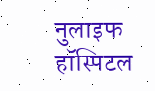नुलाइफ हॉस्पिटल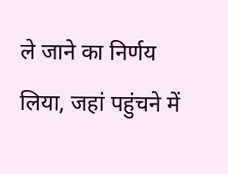ले जाने का निर्णय लिया, जहां पहुंचने में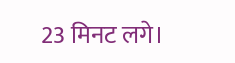23 मिनट लगे।